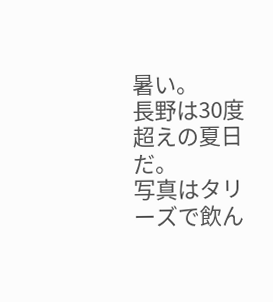暑い。
長野は30度超えの夏日だ。
写真はタリーズで飲ん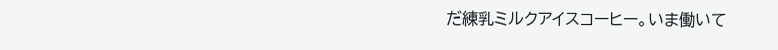だ練乳ミルクアイスコーヒー。いま働いて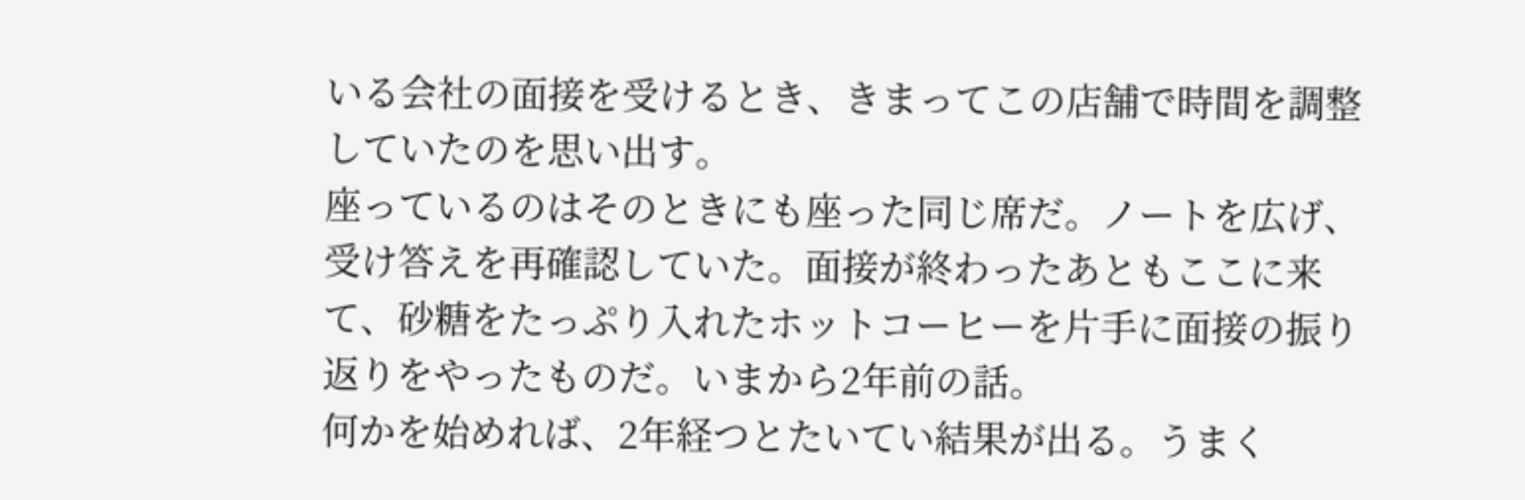いる会社の面接を受けるとき、きまってこの店舗で時間を調整していたのを思い出す。
座っているのはそのときにも座った同じ席だ。ノートを広げ、受け答えを再確認していた。面接が終わったあともここに来て、砂糖をたっぷり入れたホットコーヒーを片手に面接の振り返りをやったものだ。いまから2年前の話。
何かを始めれば、2年経つとたいてい結果が出る。うまく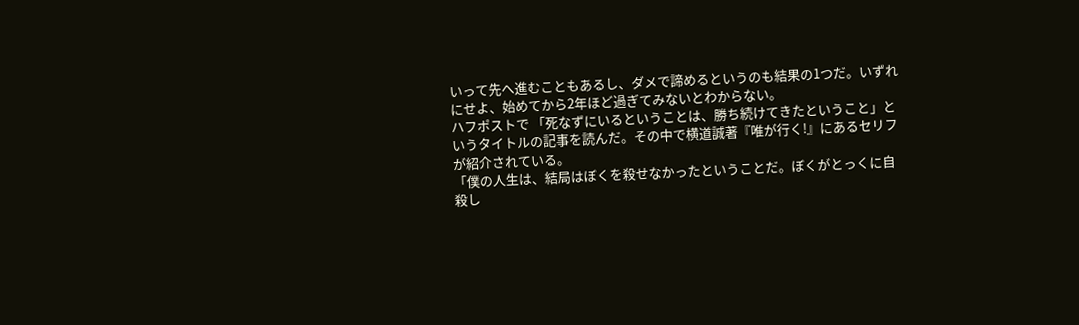いって先へ進むこともあるし、ダメで諦めるというのも結果の1つだ。いずれにせよ、始めてから2年ほど過ぎてみないとわからない。
ハフポストで 「死なずにいるということは、勝ち続けてきたということ」というタイトルの記事を読んだ。その中で横道誠著『唯が行く!』にあるセリフが紹介されている。
「僕の人生は、結局はぼくを殺せなかったということだ。ぼくがとっくに自殺し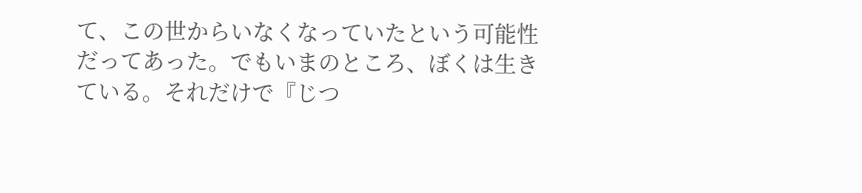て、この世からいなくなっていたという可能性だってあった。でもいまのところ、ぼくは生きている。それだけで『じつ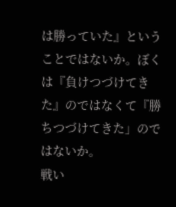は勝っていた』ということではないか。ぼくは『負けつづけてきた』のではなくて『勝ちつづけてきた」のではないか。
戦い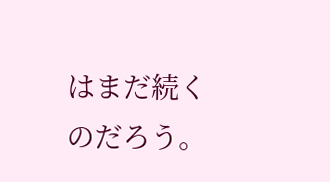はまだ続くのだろう。